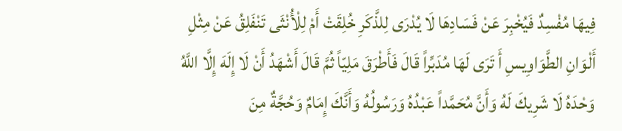فِيهَا مُفْسِدٌ فَيُخْبِرَ عَنْ فَسَادِهَا لَا يُدْرَى لِلذَّكَرِ خُلِقَتْ أَمْ لِلْأُنْثَى تَنْفَلِقُ عَنْ مِثْلِ أَلْوَانِ الطَّوَاوِيسِ أَ تَرَى لَهَا مُدَبِّراً قَالَ فَأَطْرَقَ مَلِيّاً ثُمَّ قَالَ أَشْهَدُ أَنْ لَا إِلَهَ إِلَّا اللَّهُ وَحْدَهُ لَا شَرِيكَ لَهُ وَأَنَّ مُحَمَّداً عَبْدُهُ وَرَسُولُهُ وَأَنَّكَ إِمَامٌ وَحُجَّةٌ مِنَ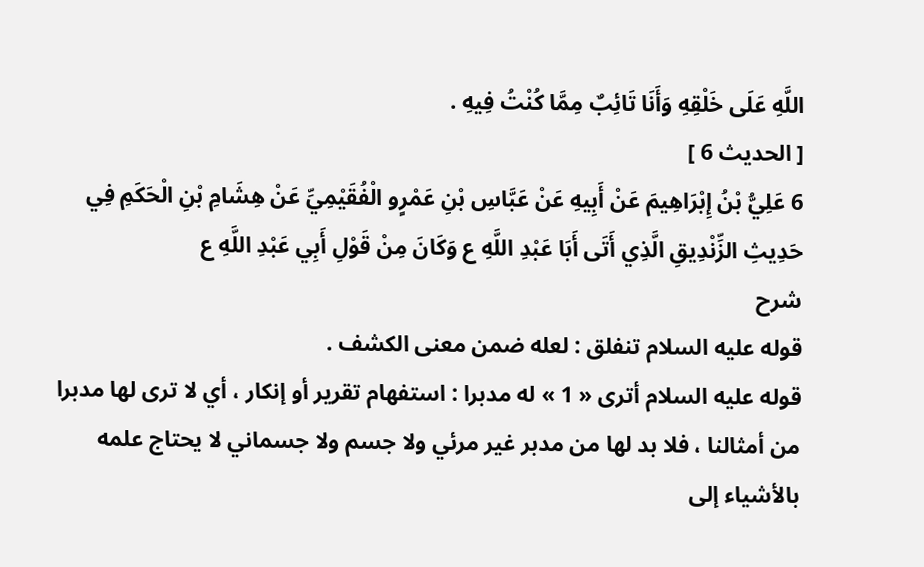اللَّهِ عَلَى خَلْقِهِ وَأَنَا تَائِبٌ مِمَّا كُنْتُ فِيهِ .
[ الحديث 6 ]
6 عَلِيُّ بْنُ إِبْرَاهِيمَ عَنْ أَبِيهِ عَنْ عَبَّاسِ بْنِ عَمْرٍو الْفُقَيْمِيِّ عَنْ هِشَامِ بْنِ الْحَكَمِ فِي حَدِيثِ الزِّنْدِيقِ الَّذِي أَتَى أَبَا عَبْدِ اللَّهِ ع وَكَانَ مِنْ قَوْلِ أَبِي عَبْدِ اللَّهِ ع
شرح
قوله عليه السلام تنفلق : لعله ضمن معنى الكشف .
قوله عليه السلام أترى « 1 » له مدبرا : استفهام تقرير أو إنكار ، أي لا ترى لها مدبرا من أمثالنا ، فلا بد لها من مدبر غير مرئي ولا جسم ولا جسماني لا يحتاج علمه بالأشياء إلى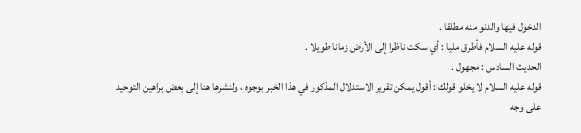الدخول فيها والدنو منه مطلقا .
قوله عليه السلام فأطرق مليا : أي سكت ناظرا إلى الأرض زمانا طويلا .
الحديث السادس : مجهول .
قوله عليه السلام لا يخلو قولك : أقول يمكن تقرير الاستدلال المذكور في هذا الخبر بوجوه ، ولنشرها هنا إلى بعض براهين التوحيد على وجه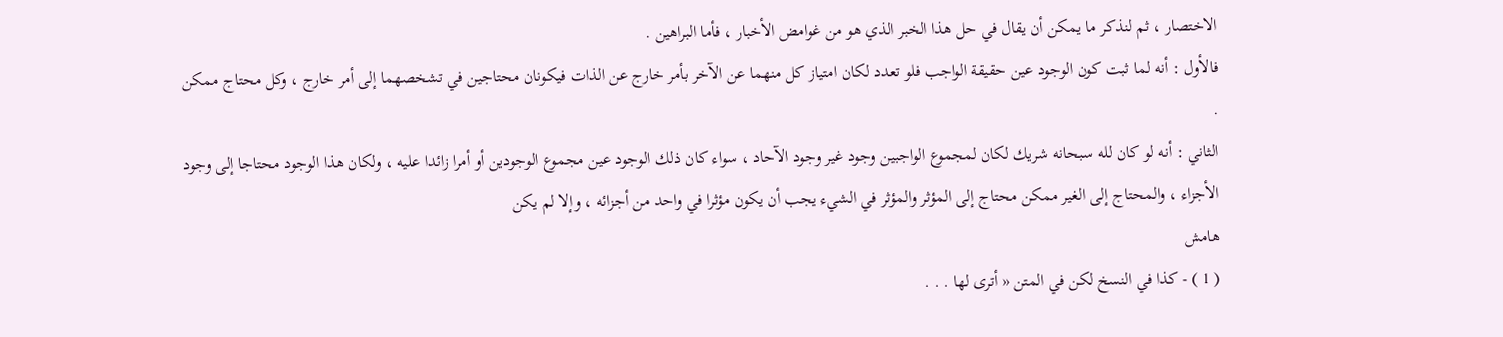الاختصار ، ثم لنذكر ما يمكن أن يقال في حل هذا الخبر الذي هو من غوامض الأخبار ، فأما البراهين .
فالأول : أنه لما ثبت كون الوجود عين حقيقة الواجب فلو تعدد لكان امتياز كل منهما عن الآخر بأمر خارج عن الذات فيكونان محتاجين في تشخصهما إلى أمر خارج ، وكل محتاج ممكن .
الثاني : أنه لو كان لله سبحانه شريك لكان لمجموع الواجبين وجود غير وجود الآحاد ، سواء كان ذلك الوجود عين مجموع الوجودين أو أمرا زائدا عليه ، ولكان هذا الوجود محتاجا إلى وجود الأجزاء ، والمحتاج إلى الغير ممكن محتاج إلى المؤثر والمؤثر في الشيء يجب أن يكون مؤثرا في واحد من أجزائه ، وإلا لم يكن
هامش
( 1 ) - كذا في النسخ لكن في المتن « أترى لها . . .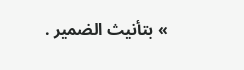» بتأنيث الضمير .